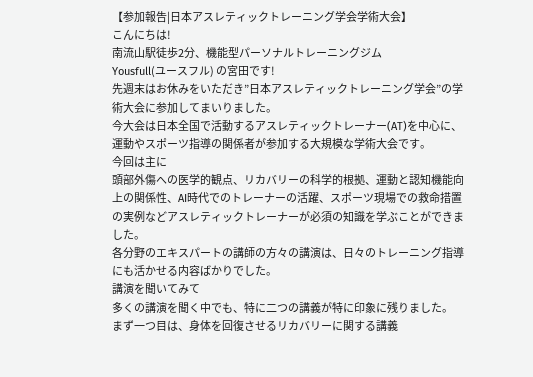【参加報告|日本アスレティックトレーニング学会学術大会】
こんにちは!
南流山駅徒歩2分、機能型パーソナルトレーニングジム
Yousfull(ユースフル) の宮田です!
先週末はお休みをいただき”日本アスレティックトレーニング学会”の学術大会に参加してまいりました。
今大会は日本全国で活動するアスレティックトレーナー(AT)を中心に、運動やスポーツ指導の関係者が参加する大規模な学術大会です。
今回は主に
頭部外傷への医学的観点、リカバリーの科学的根拠、運動と認知機能向上の関係性、AI時代でのトレーナーの活躍、スポーツ現場での救命措置の実例などアスレティックトレーナーが必須の知識を学ぶことができました。
各分野のエキスパートの講師の方々の講演は、日々のトレーニング指導にも活かせる内容ばかりでした。
講演を聞いてみて
多くの講演を聞く中でも、特に二つの講義が特に印象に残りました。
まず一つ目は、身体を回復させるリカバリーに関する講義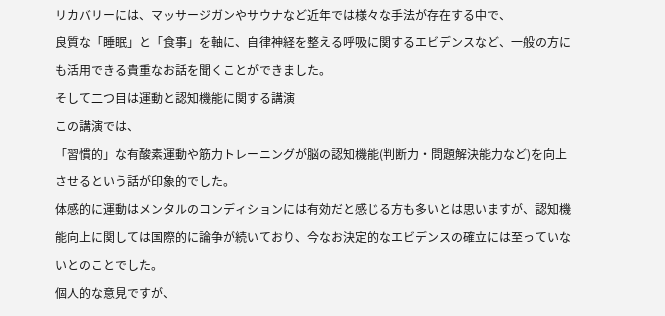リカバリーには、マッサージガンやサウナなど近年では様々な手法が存在する中で、
良質な「睡眠」と「食事」を軸に、自律神経を整える呼吸に関するエビデンスなど、一般の方にも活用できる貴重なお話を聞くことができました。
そして二つ目は運動と認知機能に関する講演
この講演では、
「習慣的」な有酸素運動や筋力トレーニングが脳の認知機能(判断力・問題解決能力など)を向上させるという話が印象的でした。
体感的に運動はメンタルのコンディションには有効だと感じる方も多いとは思いますが、認知機能向上に関しては国際的に論争が続いており、今なお決定的なエビデンスの確立には至っていないとのことでした。
個人的な意見ですが、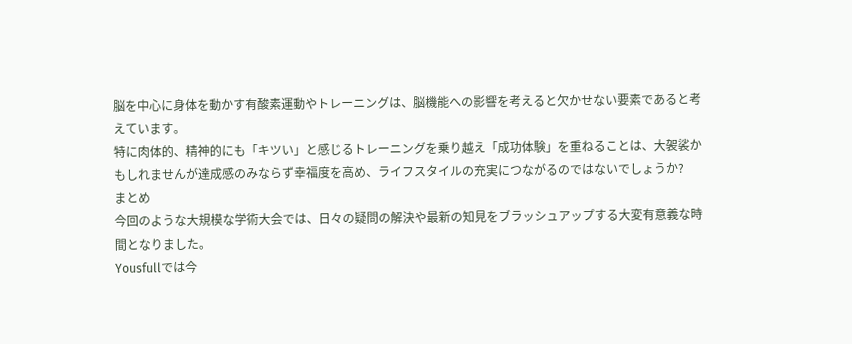脳を中心に身体を動かす有酸素運動やトレーニングは、脳機能への影響を考えると欠かせない要素であると考えています。
特に肉体的、精神的にも「キツい」と感じるトレーニングを乗り越え「成功体験」を重ねることは、大袈裟かもしれませんが達成感のみならず幸福度を高め、ライフスタイルの充実につながるのではないでしょうか?
まとめ
今回のような大規模な学術大会では、日々の疑問の解決や最新の知見をブラッシュアップする大変有意義な時間となりました。
Yousfullでは今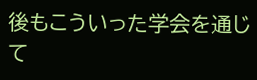後もこういった学会を通じて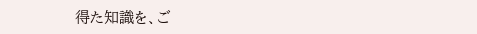得た知識を、ご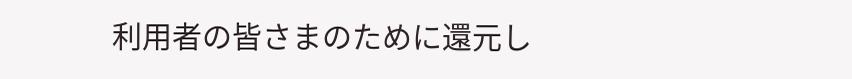利用者の皆さまのために還元し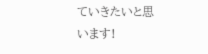ていきたいと思います!